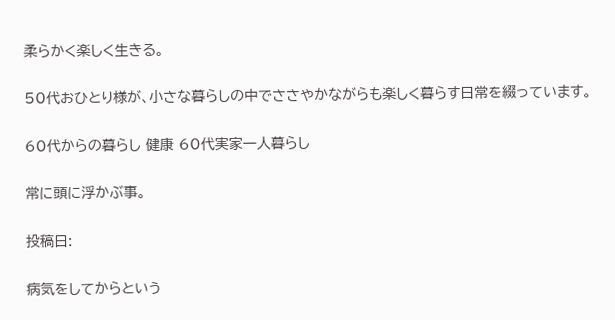柔らかく楽しく生きる。

50代おひとり様が、小さな暮らしの中でささやかながらも楽しく暮らす日常を綴っています。

60代からの暮らし 健康 60代実家一人暮らし

常に頭に浮かぶ事。

投稿日:

病気をしてからという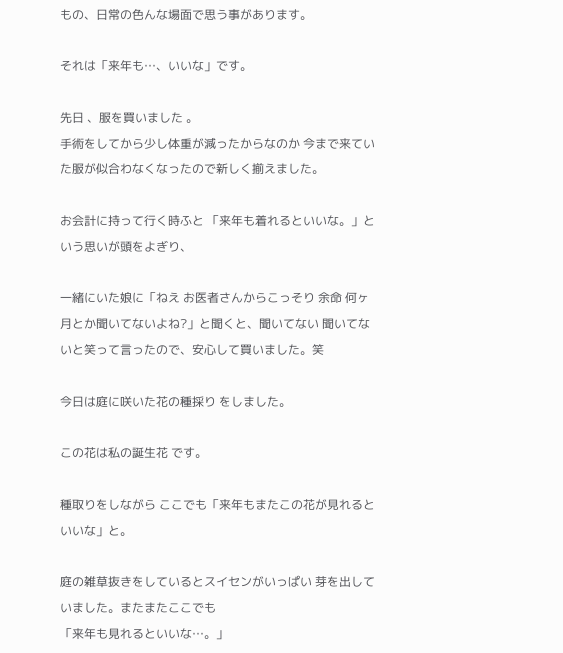もの、日常の色んな場面で思う事があります。

それは「来年も…、いいな」です。

先日 、服を買いました 。
手術をしてから少し体重が減ったからなのか 今まで来ていた服が似合わなくなったので新しく揃えました。

お会計に持って行く時ふと 「来年も着れるといいな。」という思いが頭をよぎり、

一緒にいた娘に「ねえ お医者さんからこっそり 余命 何ヶ月とか聞いてないよね?」と聞くと、聞いてない 聞いてないと笑って言ったので、安心して買いました。笑

今日は庭に咲いた花の種採り をしました。

この花は私の誕生花 です。

種取りをしながら ここでも「来年もまたこの花が見れるといいな」と。

庭の雑草抜きをしているとスイセンがいっぱい 芽を出していました。またまたここでも
「来年も見れるといいな…。」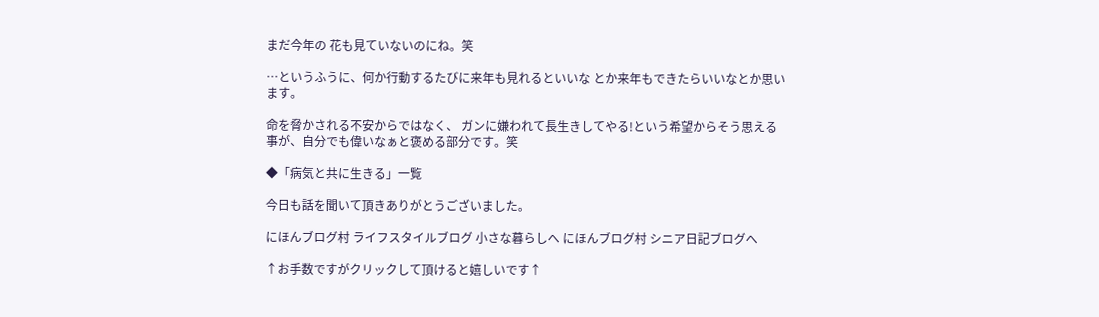まだ今年の 花も見ていないのにね。笑

…というふうに、何か行動するたびに来年も見れるといいな とか来年もできたらいいなとか思います。

命を脅かされる不安からではなく、 ガンに嫌われて長生きしてやる!という希望からそう思える事が、自分でも偉いなぁと褒める部分です。笑

◆「病気と共に生きる」一覧

今日も話を聞いて頂きありがとうございました。

にほんブログ村 ライフスタイルブログ 小さな暮らしへ にほんブログ村 シニア日記ブログへ

↑お手数ですがクリックして頂けると嬉しいです↑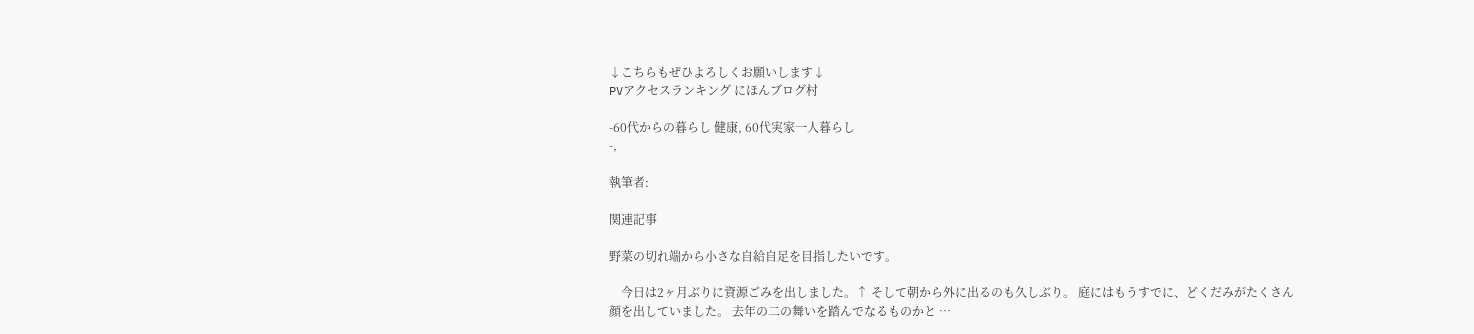↓こちらもぜひよろしくお願いします↓
PVアクセスランキング にほんブログ村

-60代からの暮らし 健康, 60代実家一人暮らし
-,

執筆者:

関連記事

野菜の切れ端から小さな自給自足を目指したいです。

    今日は2ヶ月ぶりに資源ごみを出しました。↑ そして朝から外に出るのも久しぶり。 庭にはもうすでに、どくだみがたくさん顔を出していました。 去年の二の舞いを踏んでなるものかと …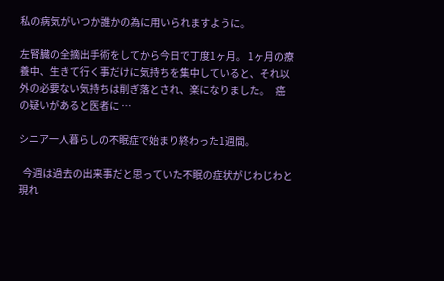私の病気がいつか誰かの為に用いられますように。

左腎臓の全摘出手術をしてから今日で丁度1ヶ月。 1ヶ月の療養中、生きて行く事だけに気持ちを集中していると、それ以外の必要ない気持ちは削ぎ落とされ、楽になりました。   癌の疑いがあると医者に …

シニア一人暮らしの不眠症で始まり終わった1週間。

  今週は過去の出来事だと思っていた不眠の症状がじわじわと現れ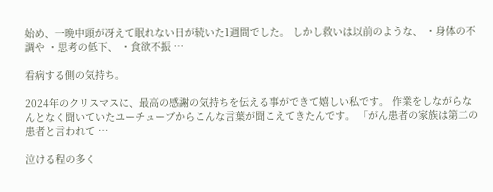始め、一晩中頭が冴えて眠れない日が続いた1週間でした。 しかし救いは以前のような、 ・身体の不調や ・思考の低下、 ・食欲不振 …

看病する側の気持ち。

2024年のクリスマスに、最高の感謝の気持ちを伝える事ができて嬉しい私です。 作業をしながらなんとなく聞いていたユーチューブからこんな言葉が聞こえてきたんです。 「がん患者の家族は第二の患者と言われて …

泣ける程の多く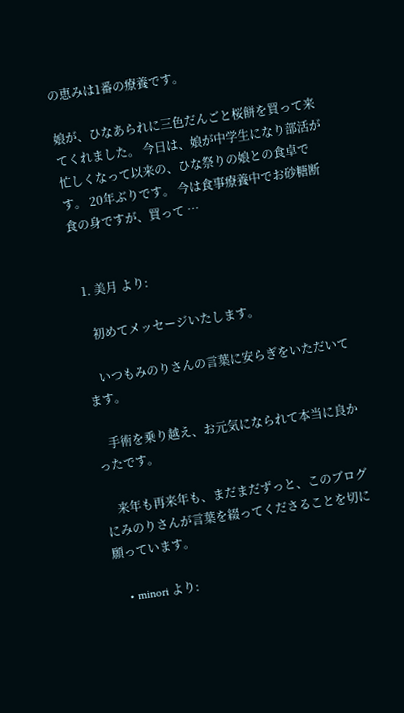の恵みは1番の療養です。

娘が、ひなあられに三色だんごと桜餅を買って来てくれました。 今日は、娘が中学生になり部活が忙しくなって以来の、ひな祭りの娘との食卓です。 20年ぶりです。 今は食事療養中でお砂糖断食の身ですが、買って …


  1. 美月 より:

    初めてメッセージいたします。

    いつもみのりさんの言葉に安らぎをいただいてます。

    手術を乗り越え、お元気になられて本当に良かったです。

    来年も再来年も、まだまだずっと、このブログにみのりさんが言葉を綴ってくださることを切に願っています。

    • minori より: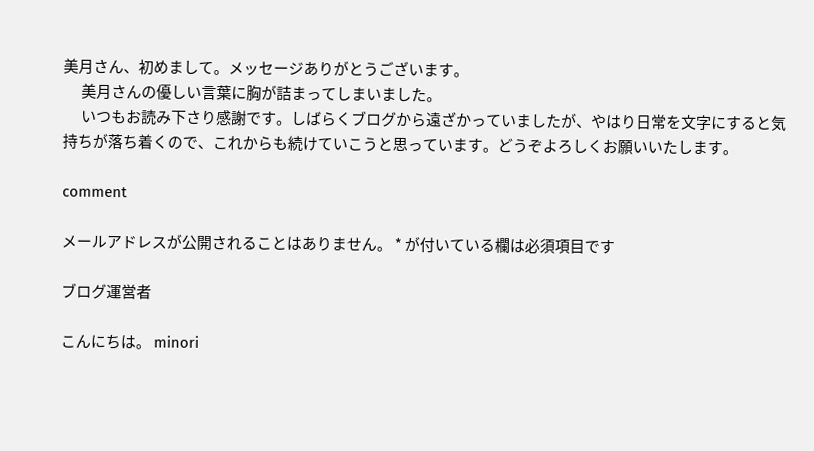美月さん、初めまして。メッセージありがとうございます。
      美月さんの優しい言葉に胸が詰まってしまいました。
      いつもお読み下さり感謝です。しばらくブログから遠ざかっていましたが、やはり日常を文字にすると気持ちが落ち着くので、これからも続けていこうと思っています。どうぞよろしくお願いいたします。

comment

メールアドレスが公開されることはありません。 * が付いている欄は必須項目です

ブログ運営者

こんにちは。 minori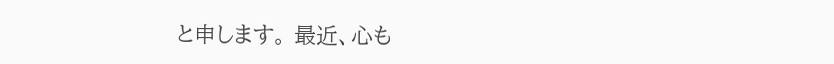と申します。 最近、心も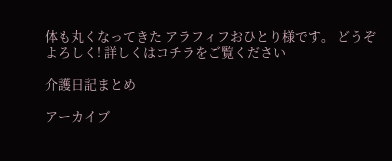体も丸くなってきた アラフィフおひとり様です。 どうぞよろしく! 詳しくはコチラをご覧ください

介護日記まとめ

アーカイブ